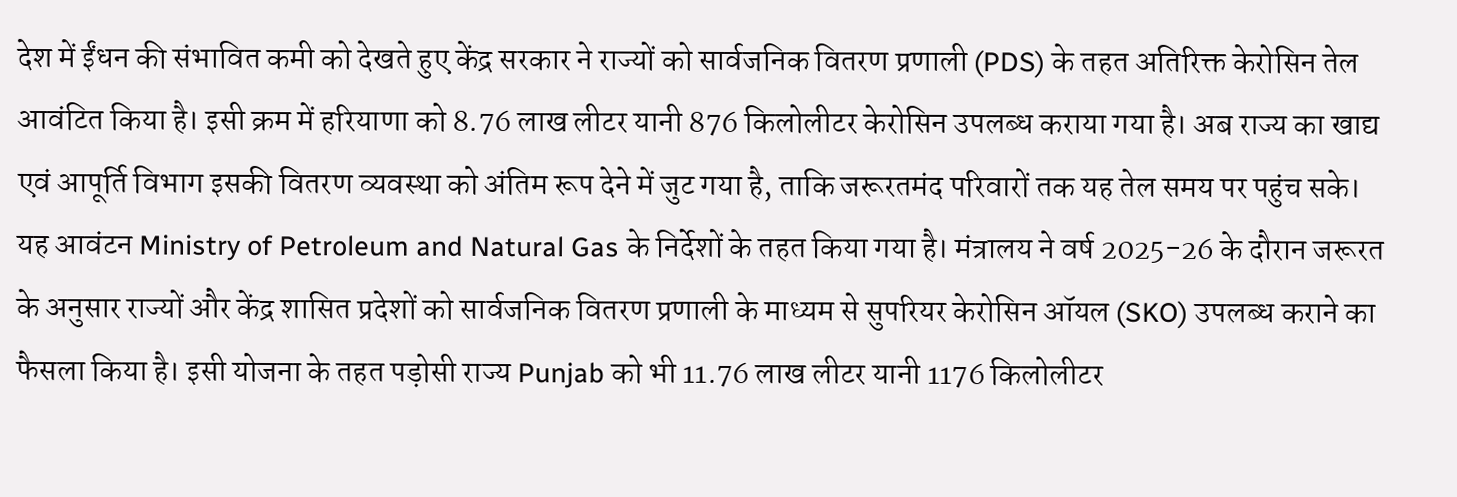देश में ईंधन की संभावित कमी को देखते हुए केंद्र सरकार ने राज्यों को सार्वजनिक वितरण प्रणाली (PDS) के तहत अतिरिक्त केरोसिन तेल आवंटित किया है। इसी क्रम में हरियाणा को 8.76 लाख लीटर यानी 876 किलोलीटर केरोसिन उपलब्ध कराया गया है। अब राज्य का खाद्य एवं आपूर्ति विभाग इसकी वितरण व्यवस्था को अंतिम रूप देने में जुट गया है, ताकि जरूरतमंद परिवारों तक यह तेल समय पर पहुंच सके।
यह आवंटन Ministry of Petroleum and Natural Gas के निर्देशों के तहत किया गया है। मंत्रालय ने वर्ष 2025-26 के दौरान जरूरत के अनुसार राज्यों और केंद्र शासित प्रदेशों को सार्वजनिक वितरण प्रणाली के माध्यम से सुपरियर केरोसिन ऑयल (SKO) उपलब्ध कराने का फैसला किया है। इसी योजना के तहत पड़ोसी राज्य Punjab को भी 11.76 लाख लीटर यानी 1176 किलोलीटर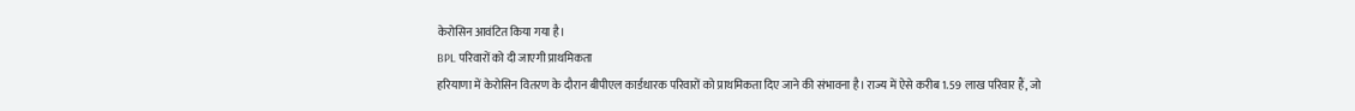केरोसिन आवंटित किया गया है।
BPL परिवारों को दी जाएगी प्राथमिकता
हरियाणा में केरोसिन वितरण के दौरान बीपीएल कार्डधारक परिवारों को प्राथमिकता दिए जाने की संभावना है। राज्य में ऐसे करीब 1.59 लाख परिवार हैं, जो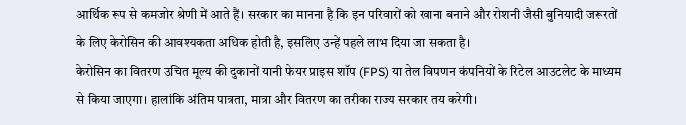आर्थिक रूप से कमजोर श्रेणी में आते हैं। सरकार का मानना है कि इन परिवारों को खाना बनाने और रोशनी जैसी बुनियादी जरूरतों के लिए केरोसिन की आवश्यकता अधिक होती है, इसलिए उन्हें पहले लाभ दिया जा सकता है।
केरोसिन का वितरण उचित मूल्य की दुकानों यानी फेयर प्राइस शॉप (FPS) या तेल विपणन कंपनियों के रिटेल आउटलेट के माध्यम से किया जाएगा। हालांकि अंतिम पात्रता, मात्रा और वितरण का तरीका राज्य सरकार तय करेगी।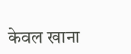केवल खाना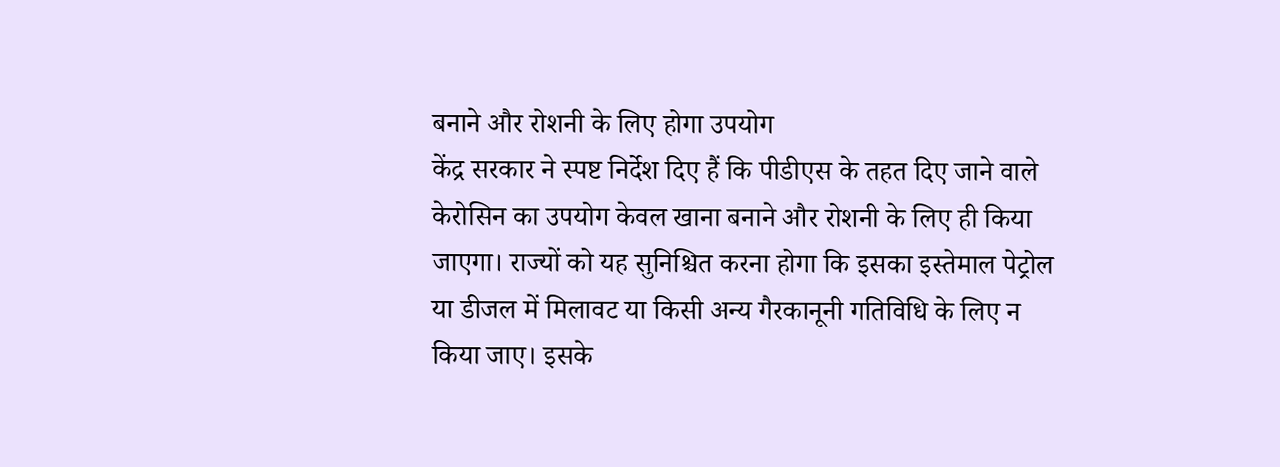बनाने और रोशनी के लिए होगा उपयोग
केंद्र सरकार ने स्पष्ट निर्देश दिए हैं कि पीडीएस के तहत दिए जाने वाले केरोसिन का उपयोग केवल खाना बनाने और रोशनी के लिए ही किया जाएगा। राज्यों को यह सुनिश्चित करना होगा कि इसका इस्तेमाल पेट्रोल या डीजल में मिलावट या किसी अन्य गैरकानूनी गतिविधि के लिए न किया जाए। इसके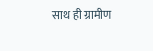साथ ही ग्रामीण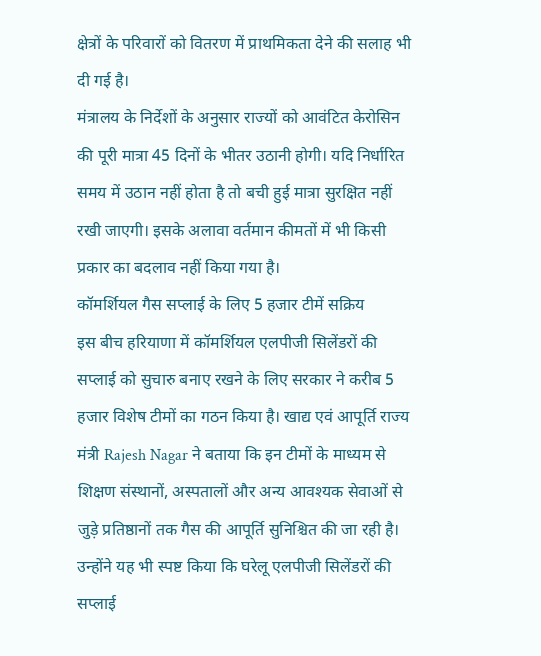क्षेत्रों के परिवारों को वितरण में प्राथमिकता देने की सलाह भी दी गई है।
मंत्रालय के निर्देशों के अनुसार राज्यों को आवंटित केरोसिन की पूरी मात्रा 45 दिनों के भीतर उठानी होगी। यदि निर्धारित समय में उठान नहीं होता है तो बची हुई मात्रा सुरक्षित नहीं रखी जाएगी। इसके अलावा वर्तमान कीमतों में भी किसी प्रकार का बदलाव नहीं किया गया है।
कॉमर्शियल गैस सप्लाई के लिए 5 हजार टीमें सक्रिय
इस बीच हरियाणा में कॉमर्शियल एलपीजी सिलेंडरों की सप्लाई को सुचारु बनाए रखने के लिए सरकार ने करीब 5 हजार विशेष टीमों का गठन किया है। खाद्य एवं आपूर्ति राज्य मंत्री Rajesh Nagar ने बताया कि इन टीमों के माध्यम से शिक्षण संस्थानों, अस्पतालों और अन्य आवश्यक सेवाओं से जुड़े प्रतिष्ठानों तक गैस की आपूर्ति सुनिश्चित की जा रही है।
उन्होंने यह भी स्पष्ट किया कि घरेलू एलपीजी सिलेंडरों की सप्लाई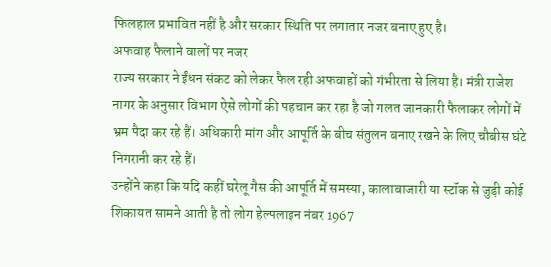फिलहाल प्रभावित नहीं है और सरकार स्थिति पर लगातार नजर बनाए हुए है।
अफवाह फैलाने वालों पर नजर
राज्य सरकार ने ईंधन संकट को लेकर फैल रही अफवाहों को गंभीरता से लिया है। मंत्री राजेश नागर के अनुसार विभाग ऐसे लोगों की पहचान कर रहा है जो गलत जानकारी फैलाकर लोगों में भ्रम पैदा कर रहे हैं। अधिकारी मांग और आपूर्ति के बीच संतुलन बनाए रखने के लिए चौबीस घंटे निगरानी कर रहे हैं।
उन्होंने कहा कि यदि कहीं घरेलू गैस की आपूर्ति में समस्या, कालाबाजारी या स्टॉक से जुड़ी कोई शिकायत सामने आती है तो लोग हेल्पलाइन नंबर 1967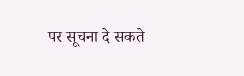पर सूचना दे सकते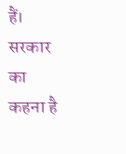हैं। सरकार का कहना है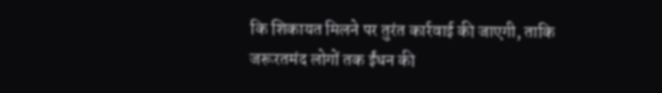कि शिकायत मिलने पर तुरंत कार्रवाई की जाएगी, ताकि जरूरतमंद लोगों तक ईंधन की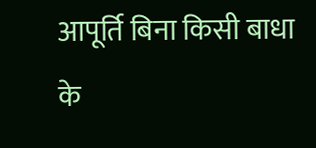आपूर्ति बिना किसी बाधा के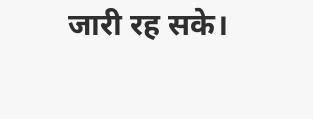जारी रह सके।